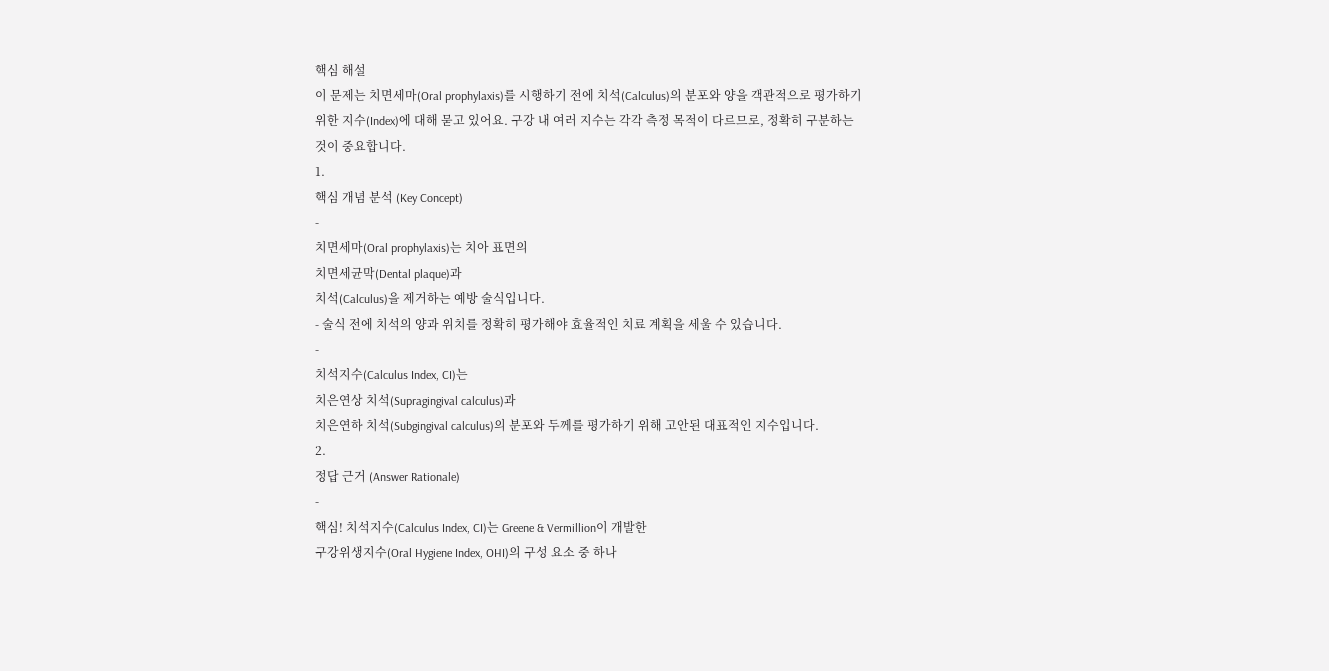핵심 해설
이 문제는 치면세마(Oral prophylaxis)를 시행하기 전에 치석(Calculus)의 분포와 양을 객관적으로 평가하기 위한 지수(Index)에 대해 묻고 있어요. 구강 내 여러 지수는 각각 측정 목적이 다르므로, 정확히 구분하는 것이 중요합니다.
1.
핵심 개념 분석 (Key Concept)
-
치면세마(Oral prophylaxis)는 치아 표면의
치면세균막(Dental plaque)과
치석(Calculus)을 제거하는 예방 술식입니다.
- 술식 전에 치석의 양과 위치를 정확히 평가해야 효율적인 치료 계획을 세울 수 있습니다.
-
치석지수(Calculus Index, CI)는
치은연상 치석(Supragingival calculus)과
치은연하 치석(Subgingival calculus)의 분포와 두께를 평가하기 위해 고안된 대표적인 지수입니다.
2.
정답 근거 (Answer Rationale)
-
핵심! 치석지수(Calculus Index, CI)는 Greene & Vermillion이 개발한
구강위생지수(Oral Hygiene Index, OHI)의 구성 요소 중 하나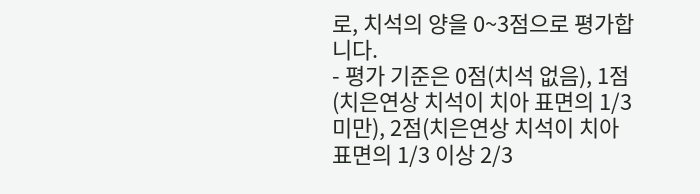로, 치석의 양을 0~3점으로 평가합니다.
- 평가 기준은 0점(치석 없음), 1점(치은연상 치석이 치아 표면의 1/3 미만), 2점(치은연상 치석이 치아 표면의 1/3 이상 2/3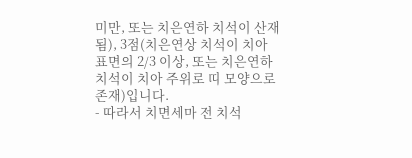미만, 또는 치은연하 치석이 산재됨), 3점(치은연상 치석이 치아 표면의 2/3 이상, 또는 치은연하 치석이 치아 주위로 띠 모양으로 존재)입니다.
- 따라서 치면세마 전 치석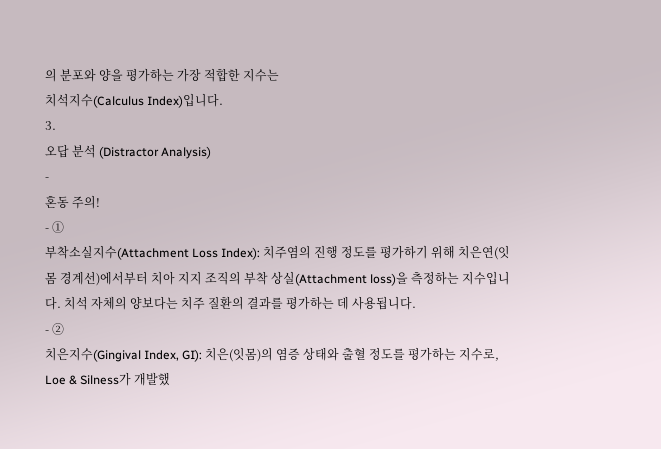의 분포와 양을 평가하는 가장 적합한 지수는
치석지수(Calculus Index)입니다.
3.
오답 분석 (Distractor Analysis)
-
혼동 주의!
- ①
부착소실지수(Attachment Loss Index): 치주염의 진행 정도를 평가하기 위해 치은연(잇몸 경계선)에서부터 치아 지지 조직의 부착 상실(Attachment loss)을 측정하는 지수입니다. 치석 자체의 양보다는 치주 질환의 결과를 평가하는 데 사용됩니다.
- ②
치은지수(Gingival Index, GI): 치은(잇몸)의 염증 상태와 출혈 정도를 평가하는 지수로, Loe & Silness가 개발했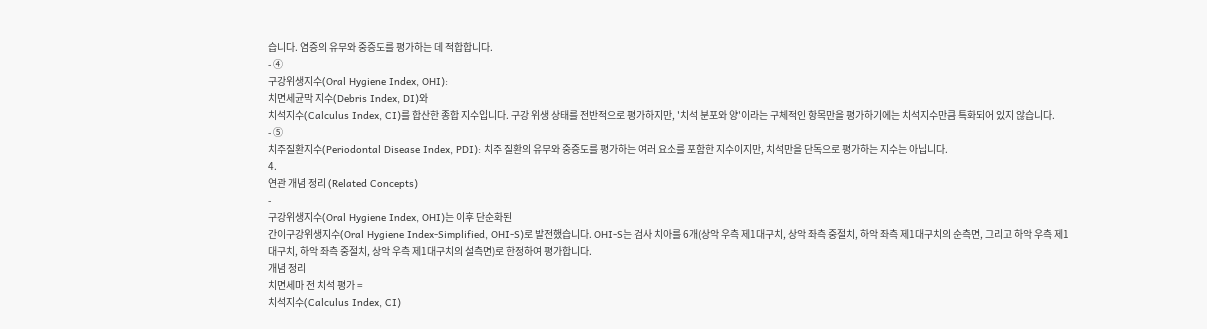습니다. 염증의 유무와 중증도를 평가하는 데 적합합니다.
- ④
구강위생지수(Oral Hygiene Index, OHI):
치면세균막 지수(Debris Index, DI)와
치석지수(Calculus Index, CI)를 합산한 종합 지수입니다. 구강 위생 상태를 전반적으로 평가하지만, '치석 분포와 양'이라는 구체적인 항목만을 평가하기에는 치석지수만큼 특화되어 있지 않습니다.
- ⑤
치주질환지수(Periodontal Disease Index, PDI): 치주 질환의 유무와 중증도를 평가하는 여러 요소를 포함한 지수이지만, 치석만을 단독으로 평가하는 지수는 아닙니다.
4.
연관 개념 정리 (Related Concepts)
-
구강위생지수(Oral Hygiene Index, OHI)는 이후 단순화된
간이구강위생지수(Oral Hygiene Index-Simplified, OHI-S)로 발전했습니다. OHI-S는 검사 치아를 6개(상악 우측 제1대구치, 상악 좌측 중절치, 하악 좌측 제1대구치의 순측면, 그리고 하악 우측 제1대구치, 하악 좌측 중절치, 상악 우측 제1대구치의 설측면)로 한정하여 평가합니다.
개념 정리
치면세마 전 치석 평가 =
치석지수(Calculus Index, CI)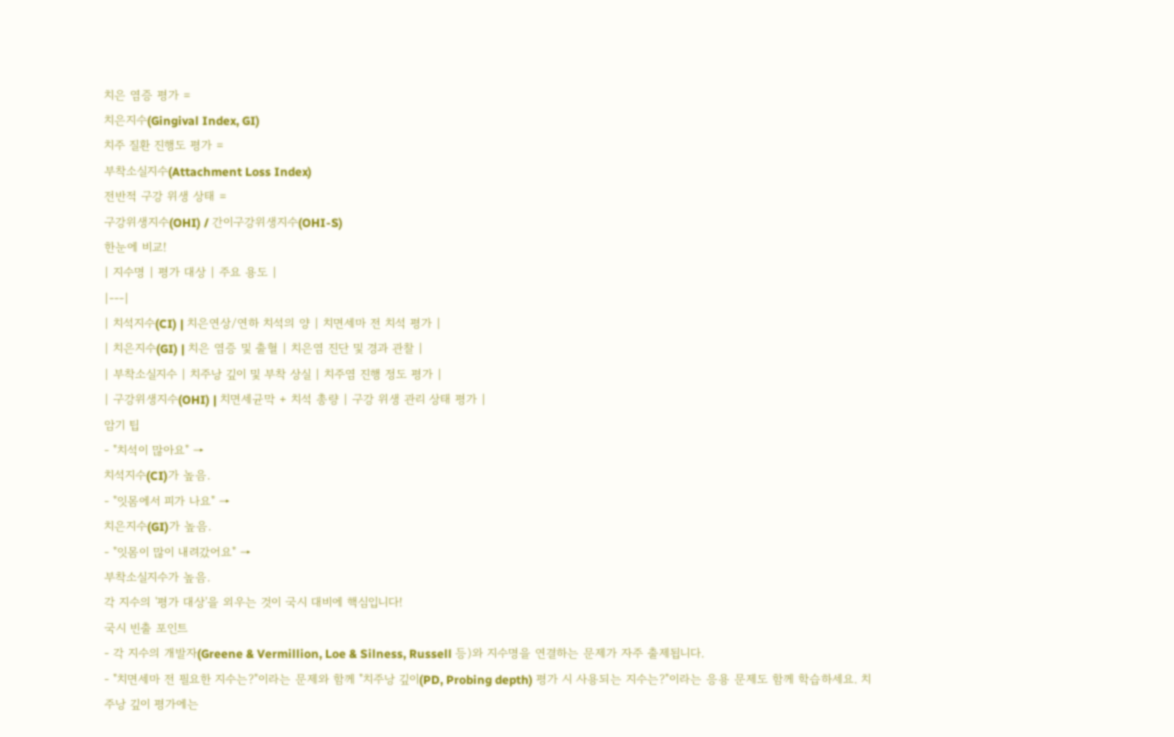치은 염증 평가 =
치은지수(Gingival Index, GI)
치주 질환 진행도 평가 =
부착소실지수(Attachment Loss Index)
전반적 구강 위생 상태 =
구강위생지수(OHI) / 간이구강위생지수(OHI-S)
한눈에 비교!
| 지수명 | 평가 대상 | 주요 용도 |
|---|
| 치석지수(CI) | 치은연상/연하 치석의 양 | 치면세마 전 치석 평가 |
| 치은지수(GI) | 치은 염증 및 출혈 | 치은염 진단 및 경과 관찰 |
| 부착소실지수 | 치주낭 깊이 및 부착 상실 | 치주염 진행 정도 평가 |
| 구강위생지수(OHI) | 치면세균막 + 치석 총량 | 구강 위생 관리 상태 평가 |
암기 팁
- "치석이 많아요" →
치석지수(CI)가 높음.
- "잇몸에서 피가 나요" →
치은지수(GI)가 높음.
- "잇몸이 많이 내려갔어요" →
부착소실지수가 높음.
각 지수의 '평가 대상'을 외우는 것이 국시 대비에 핵심입니다!
국시 빈출 포인트
- 각 지수의 개발자(Greene & Vermillion, Loe & Silness, Russell 등)와 지수명을 연결하는 문제가 자주 출제됩니다.
- "치면세마 전 필요한 지수는?"이라는 문제와 함께 "치주낭 깊이(PD, Probing depth) 평가 시 사용되는 지수는?"이라는 응용 문제도 함께 학습하세요. 치주낭 깊이 평가에는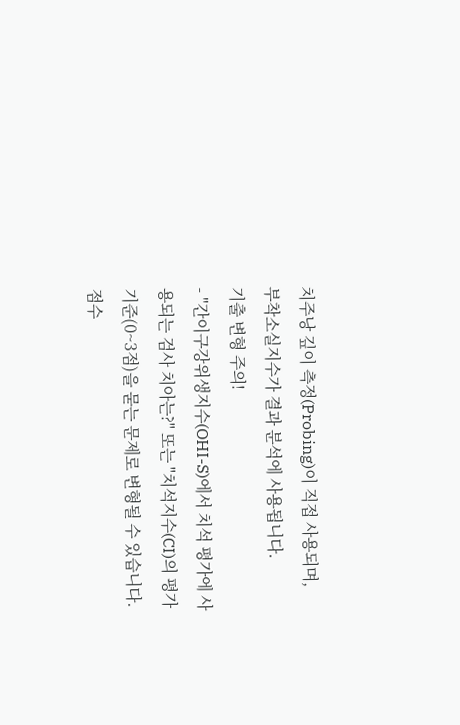치주낭 깊이 측정(Probing)이 직접 사용되며,
부착소실지수가 결과 분석에 사용됩니다.
기출 변형 주의!
- "간이구강위생지수(OHI-S)에서 치석 평가에 사용되는 검사 치아는?" 또는 "치석지수(CI)의 평가 기준(0~3점)을 묻는 문제로 변형될 수 있습니다. 점수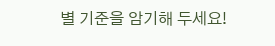별 기준을 암기해 두세요!